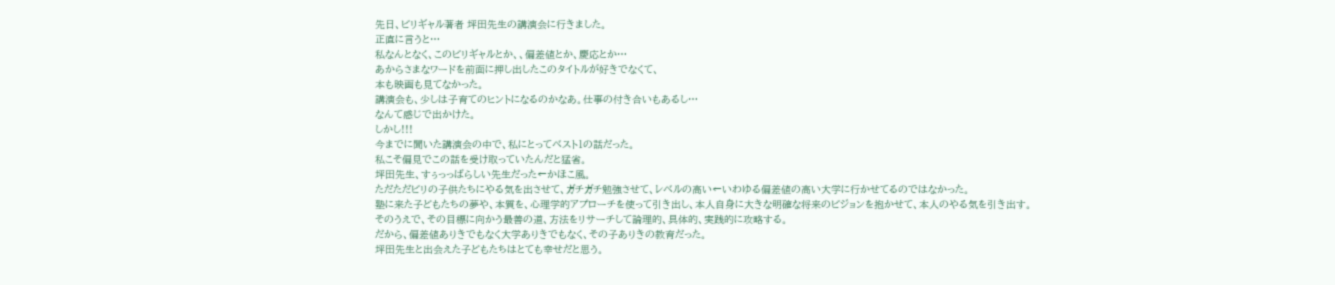先日、ビリギャル著者 坪田先生の講演会に行きました。
正直に言うと…
私なんとなく、このビリギャルとか、、偏差値とか、慶応とか…
あからさまなワードを前面に押し出したこのタイトルが好きでなくて、
本も映画も見てなかった。
講演会も、少しは子育てのヒントになるのかなあ。仕事の付き合いもあるし…
なんて感じで出かけた。
しかし!!!
今までに聞いた講演会の中で、私にとってベスト1の話だった。
私こそ偏見でこの話を受け取っていたんだと猛省。
坪田先生、すぅっっばらしい先生だった←かほこ風。
ただただビリの子供たちにやる気を出させて、ガチガチ勉強させて、レベルの高い←いわゆる偏差値の高い大学に行かせてるのではなかった。
塾に来た子どもたちの夢や、本質を、心理学的アプローチを使って引き出し、本人自身に大きな明確な将来のビジョンを抱かせて、本人のやる気を引き出す。
そのうえで、その目標に向かう最善の道、方法をリサーチして論理的、具体的、実践的に攻略する。
だから、偏差値ありきでもなく大学ありきでもなく、その子ありきの教育だった。
坪田先生と出会えた子どもたちはとても幸せだと思う。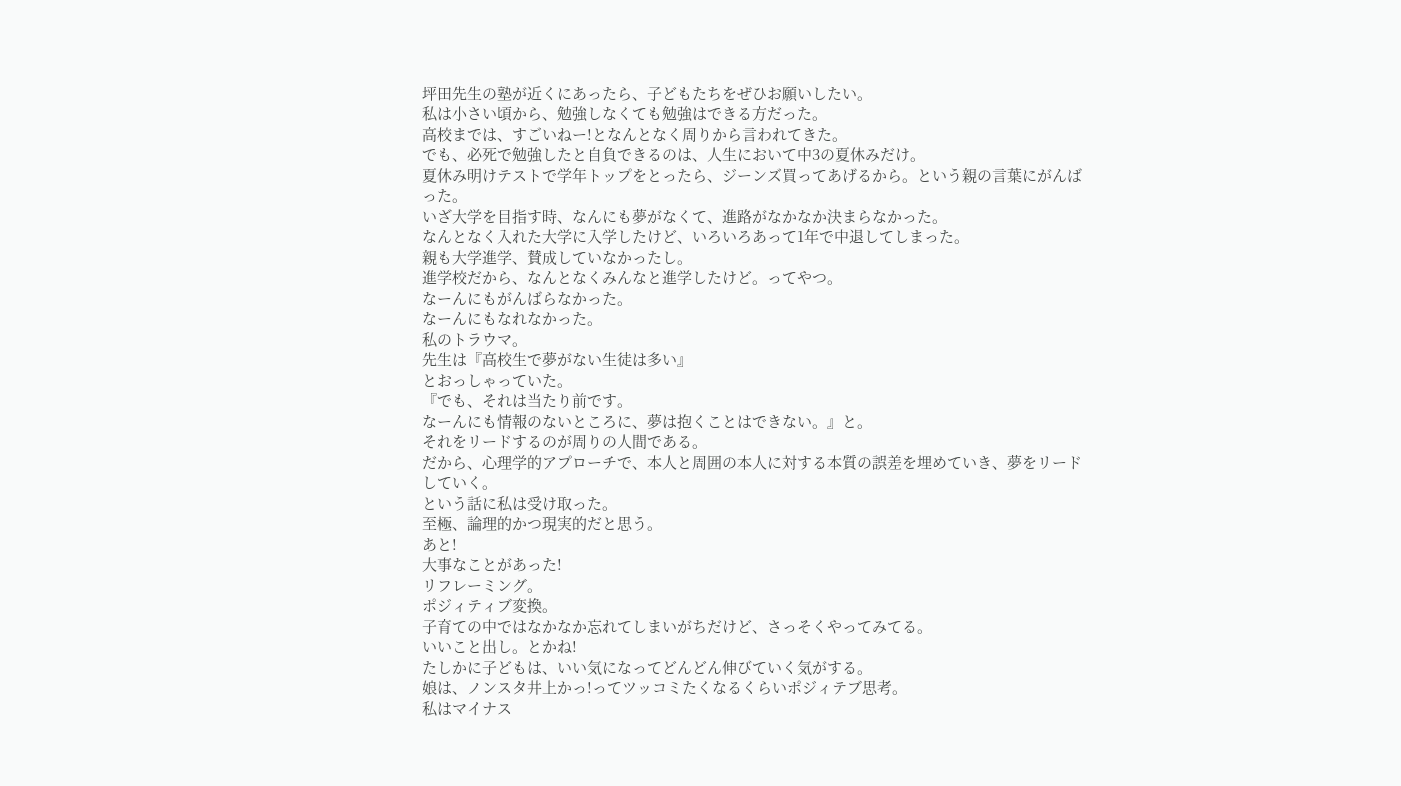坪田先生の塾が近くにあったら、子どもたちをぜひお願いしたい。
私は小さい頃から、勉強しなくても勉強はできる方だった。
高校までは、すごいねー!となんとなく周りから言われてきた。
でも、必死で勉強したと自負できるのは、人生において中3の夏休みだけ。
夏休み明けテストで学年トップをとったら、ジーンズ買ってあげるから。という親の言葉にがんばった。
いざ大学を目指す時、なんにも夢がなくて、進路がなかなか決まらなかった。
なんとなく入れた大学に入学したけど、いろいろあって1年で中退してしまった。
親も大学進学、賛成していなかったし。
進学校だから、なんとなくみんなと進学したけど。ってやつ。
なーんにもがんばらなかった。
なーんにもなれなかった。
私のトラウマ。
先生は『高校生で夢がない生徒は多い』
とおっしゃっていた。
『でも、それは当たり前です。
なーんにも情報のないところに、夢は抱くことはできない。』と。
それをリードするのが周りの人間である。
だから、心理学的アプローチで、本人と周囲の本人に対する本質の誤差を埋めていき、夢をリードしていく。
という話に私は受け取った。
至極、論理的かつ現実的だと思う。
あと!
大事なことがあった!
リフレーミング。
ポジィティブ変換。
子育ての中ではなかなか忘れてしまいがちだけど、さっそくやってみてる。
いいこと出し。とかね!
たしかに子どもは、いい気になってどんどん伸びていく気がする。
娘は、ノンスタ井上かっ!ってツッコミたくなるくらいポジィテブ思考。
私はマイナス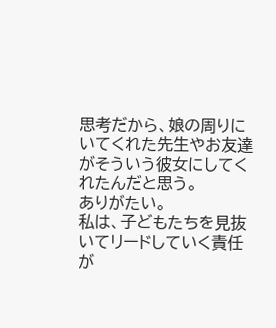思考だから、娘の周りにいてくれた先生やお友達がそういう彼女にしてくれたんだと思う。
ありがたい。
私は、子どもたちを見抜いてリードしていく責任が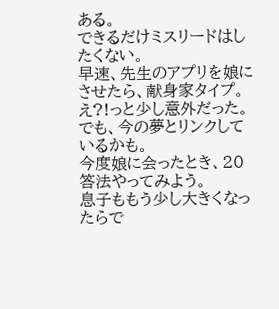ある。
できるだけミスリードはしたくない。
早速、先生のアプリを娘にさせたら、献身家タイプ。
え?!っと少し意外だった。
でも、今の夢とリンクしているかも。
今度娘に会ったとき、20答法やってみよう。
息子ももう少し大きくなったらで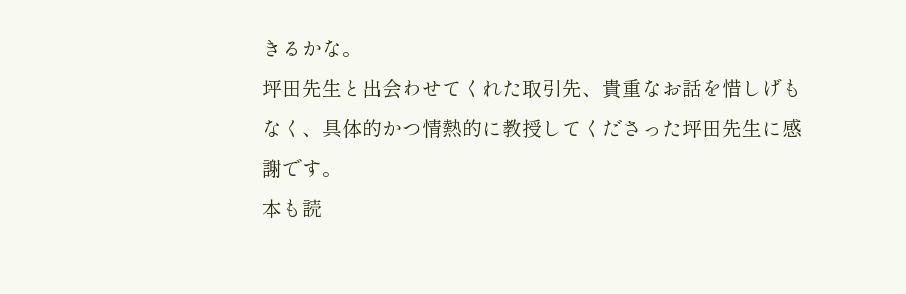きるかな。
坪田先生と出会わせてくれた取引先、貴重なお話を惜しげもなく、具体的かつ情熱的に教授してくださった坪田先生に感謝です。
本も読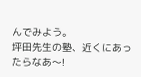んでみよう。
坪田先生の塾、近くにあったらなあ〜!